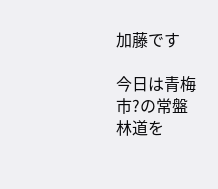加藤です

今日は青梅市?の常盤林道を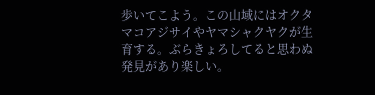歩いてこよう。この山域にはオクタマコアジサイやヤマシャクヤクが生育する。ぶらきょろしてると思わぬ発見があり楽しい。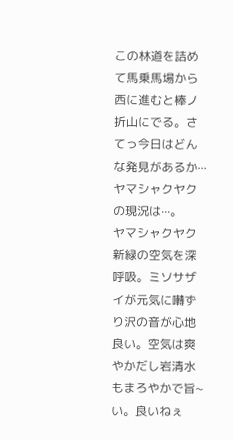この林道を詰めて馬乗馬場から西に進むと棒ノ折山にでる。さてっ今日はどんな発見があるか···ヤマシャクヤクの現況は···。
ヤマシャクヤク
新緑の空気を深呼吸。ミソサザイが元気に囀ずり沢の音が心地良い。空気は爽やかだし岩清水もまろやかで旨~い。良いねぇ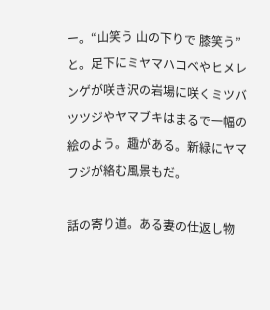ー。“山笑う 山の下りで 膝笑う”と。足下にミヤマハコベやヒメレンゲが咲き沢の岩場に咲くミツバツツジやヤマブキはまるで一幅の絵のよう。趣がある。新緑にヤマフジが絡む風景もだ。

話の寄り道。ある妻の仕返し物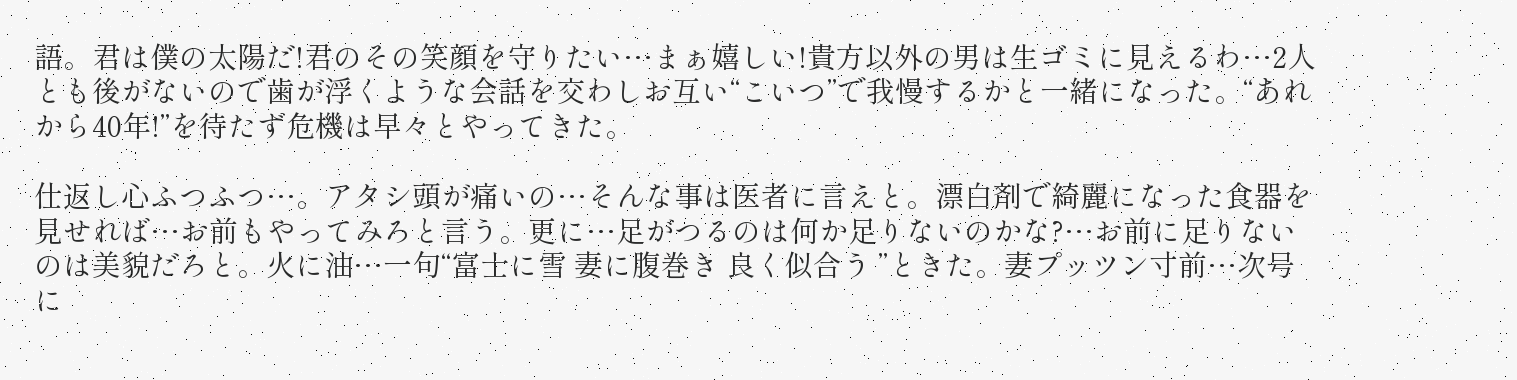語。君は僕の太陽だ!君のその笑顔を守りたい···まぁ嬉しい!貴方以外の男は生ゴミに見えるわ···2人とも後がないので歯が浮くような会話を交わしお互い“こいつ”で我慢するかと一緒になった。“あれから40年!”を待たず危機は早々とやってきた。

仕返し心ふつふつ···。アタシ頭が痛いの···そんな事は医者に言えと。漂白剤で綺麗になった食器を見せれば···お前もやってみろと言う。更に···足がつるのは何か足りないのかな?···お前に足りないのは美貌だろと。火に油···一句“富士に雪 妻に腹巻き 良く似合う ”ときた。妻プッツン寸前···次号に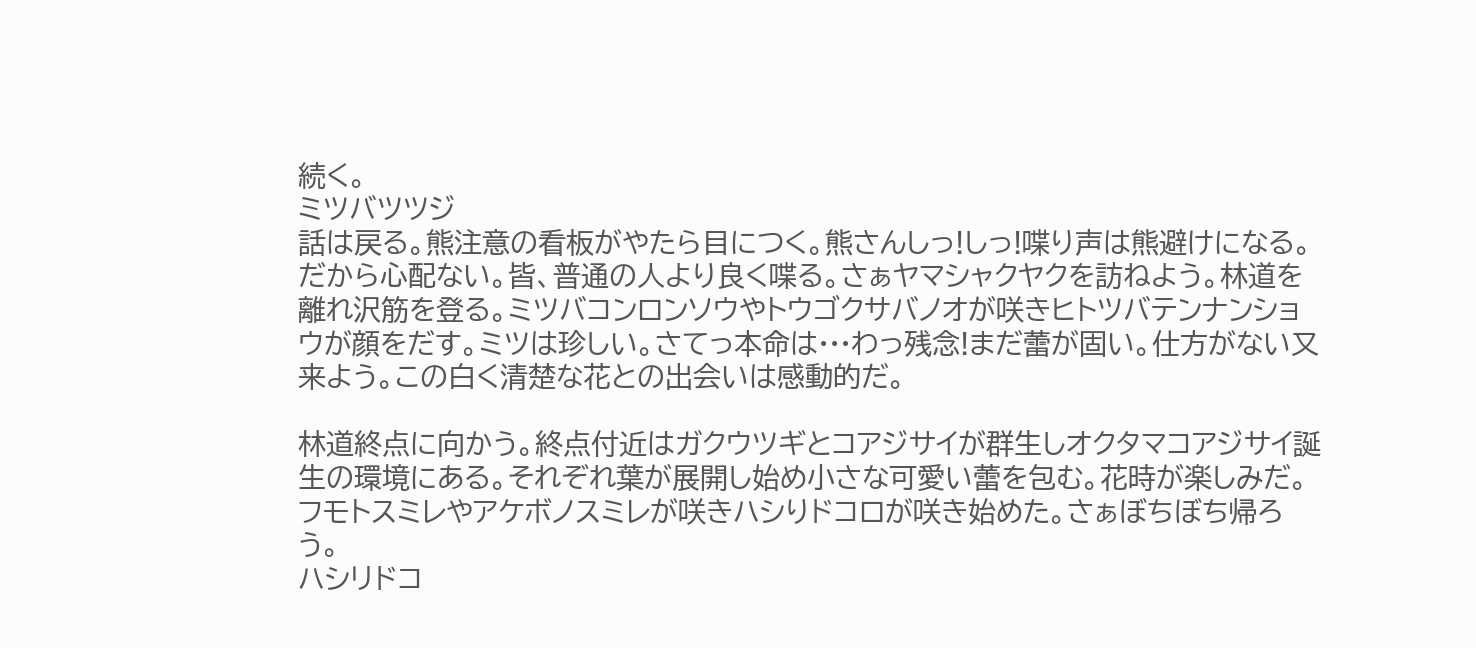続く。
ミツバツツジ
話は戻る。熊注意の看板がやたら目につく。熊さんしっ!しっ!喋り声は熊避けになる。だから心配ない。皆、普通の人より良く喋る。さぁヤマシャクヤクを訪ねよう。林道を離れ沢筋を登る。ミツバコンロンソウやトウゴクサバノオが咲きヒトツバテンナンショウが顔をだす。ミツは珍しい。さてっ本命は···わっ残念!まだ蕾が固い。仕方がない又来よう。この白く清楚な花との出会いは感動的だ。

林道終点に向かう。終点付近はガクウツギとコアジサイが群生しオクタマコアジサイ誕生の環境にある。それぞれ葉が展開し始め小さな可愛い蕾を包む。花時が楽しみだ。フモトスミレやアケボノスミレが咲きハシりドコロが咲き始めた。さぁぼちぼち帰ろう。
ハシリドコ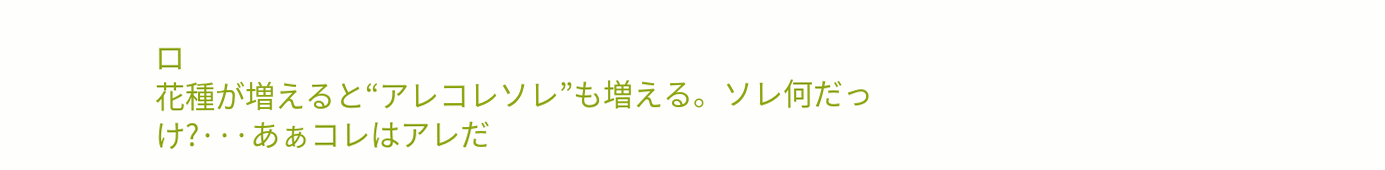ロ
花種が増えると“アレコレソレ”も増える。ソレ何だっけ?···あぁコレはアレだ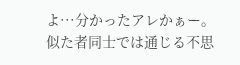よ···分かったアレかぁー。似た者同士では通じる不思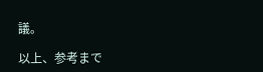議。

以上、参考まで